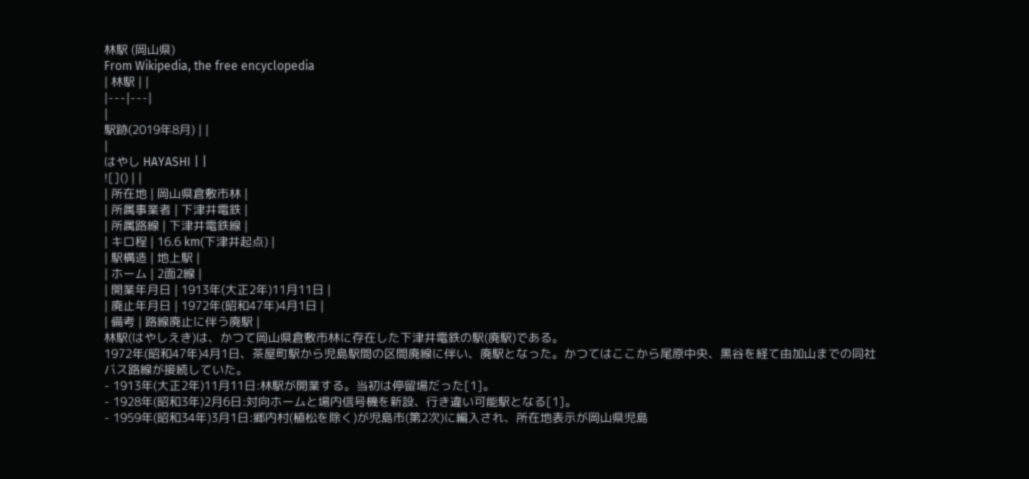林駅 (岡山県)
From Wikipedia, the free encyclopedia
| 林駅 | |
|---|---|
|
駅跡(2019年8月) | |
|
はやし HAYASHI | |
![]() | |
| 所在地 | 岡山県倉敷市林 |
| 所属事業者 | 下津井電鉄 |
| 所属路線 | 下津井電鉄線 |
| キロ程 | 16.6 km(下津井起点) |
| 駅構造 | 地上駅 |
| ホーム | 2面2線 |
| 開業年月日 | 1913年(大正2年)11月11日 |
| 廃止年月日 | 1972年(昭和47年)4月1日 |
| 備考 | 路線廃止に伴う廃駅 |
林駅(はやしえき)は、かつて岡山県倉敷市林に存在した下津井電鉄の駅(廃駅)である。
1972年(昭和47年)4月1日、茶屋町駅から児島駅間の区間廃線に伴い、廃駅となった。かつてはここから尾原中央、黒谷を経て由加山までの同社バス路線が接続していた。
- 1913年(大正2年)11月11日:林駅が開業する。当初は停留場だった[1]。
- 1928年(昭和3年)2月6日:対向ホームと場内信号機を新設、行き違い可能駅となる[1]。
- 1959年(昭和34年)3月1日:郷内村(植松を除く)が児島市(第2次)に編入され、所在地表示が岡山県児島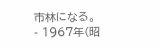市林になる。
- 1967年(昭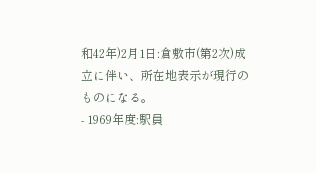和42年)2月1日:倉敷市(第2次)成立に伴い、所在地表示が現行のものになる。
- 1969年度:駅員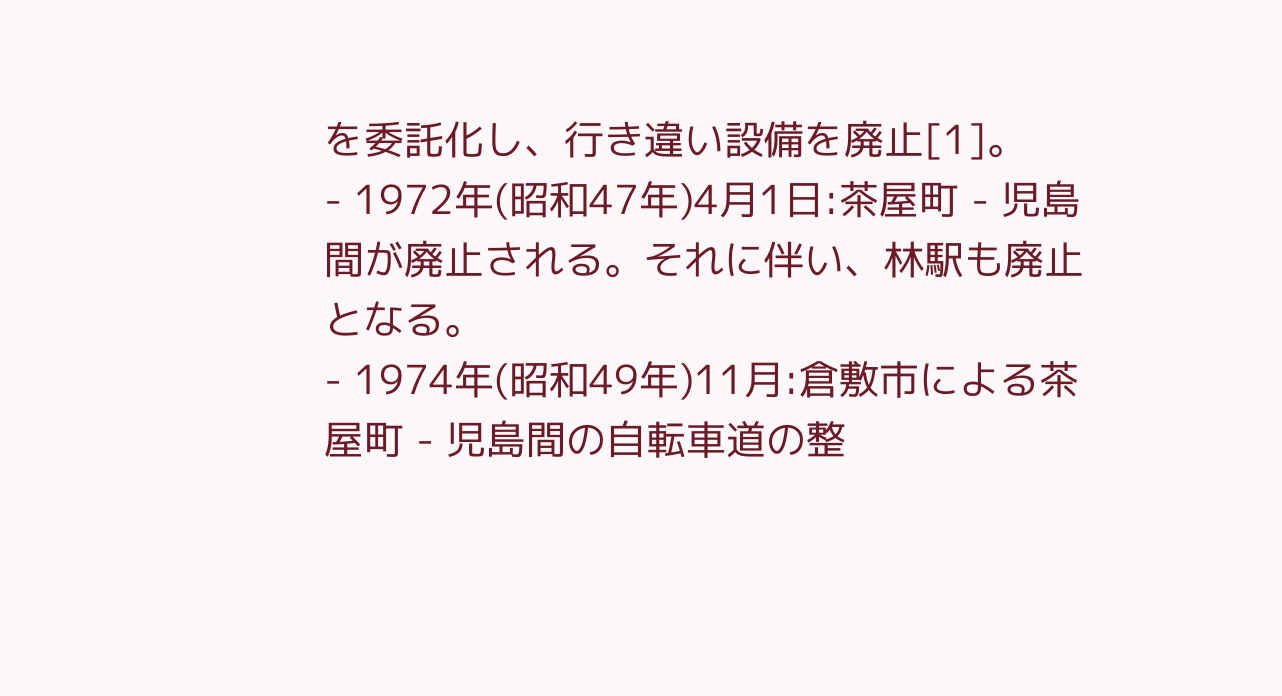を委託化し、行き違い設備を廃止[1]。
- 1972年(昭和47年)4月1日:茶屋町 - 児島間が廃止される。それに伴い、林駅も廃止となる。
- 1974年(昭和49年)11月:倉敷市による茶屋町 - 児島間の自転車道の整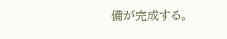備が完成する。